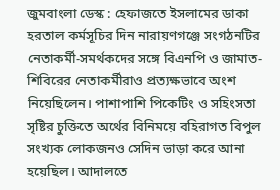জুমবাংলা ডেস্ক : হেফাজতে ইসলামের ডাকা হরতাল কর্মসূচির দিন নারায়ণগঞ্জে সংগঠনটির নেতাকর্মী-সমর্থকদের সঙ্গে বিএনপি ও জামাত-শিবিরের নেতাকর্মীরাও প্রত্যক্ষভাবে অংশ নিয়েছিলেন। পাশাপাশি পিকেটিং ও সহিংসতা সৃষ্টির চুক্তিতে অর্থের বিনিময়ে বহিরাগত বিপুল সংখ্যক লোকজনও সেদিন ভাড়া করে আনা হয়েছিল। আদালতে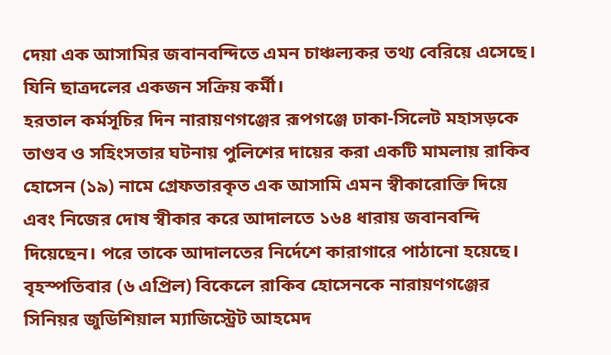দেয়া এক আসামির জবানবন্দিতে এমন চাঞ্চল্যকর তথ্য বেরিয়ে এসেছে। যিনি ছাত্রদলের একজন সক্রিয় কর্মী।
হরতাল কর্মসূচির দিন নারায়ণগঞ্জের রূপগঞ্জে ঢাকা-সিলেট মহাসড়কে তাণ্ডব ও সহিংসতার ঘটনায় পুলিশের দায়ের করা একটি মামলায় রাকিব হোসেন (১৯) নামে গ্রেফতারকৃত এক আসামি এমন স্বীকারোক্তি দিয়ে এবং নিজের দোষ স্বীকার করে আদালতে ১৬৪ ধারায় জবানবন্দি দিয়েছেন। পরে তাকে আদালতের নির্দেশে কারাগারে পাঠানো হয়েছে।
বৃহস্পতিবার (৬ এপ্রিল) বিকেলে রাকিব হোসেনকে নারায়ণগঞ্জের সিনিয়র জুডিশিয়াল ম্যাজিস্ট্রেট আহমেদ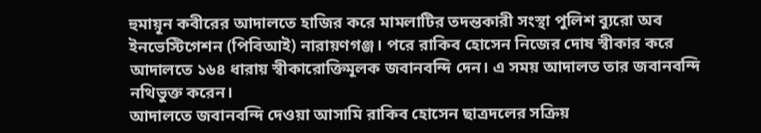হুমায়ূন কবীরের আদালতে হাজির করে মামলাটির তদন্তকারী সংস্থা পুলিশ ব্যুরো অব ইনভেস্টিগেশন (পিবিআই) নারায়ণগঞ্জ। পরে রাকিব হোসেন নিজের দোষ স্বীকার করে আদালতে ১৬৪ ধারায় স্বীকারোক্তিমূলক জবানবন্দি দেন। এ সময় আদালত তার জবানবন্দি নথিভুক্ত করেন।
আদালতে জবানবন্দি দেওয়া আসামি রাকিব হোসেন ছাত্রদলের সক্রিয়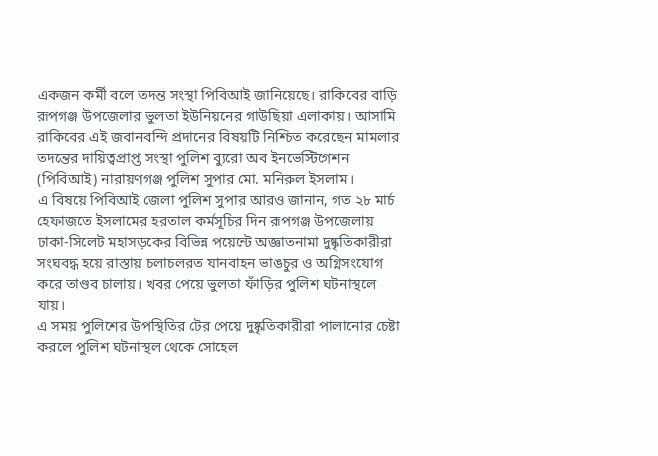একজন কর্মী বলে তদন্ত সংস্থা পিবিআই জানিয়েছে। রাকিবের বাড়ি রূপগঞ্জ উপজেলার ভুলতা ইউনিয়নের গাউছিয়া এলাকায়। আসামি রাকিবের এই জবানবন্দি প্রদানের বিষয়টি নিশ্চিত করেছেন মামলার তদন্তের দায়িত্বপ্রাপ্ত সংস্থা পুলিশ ব্যুরো অব ইনভেস্টিগেশন (পিবিআই) নারায়ণগঞ্জ পুলিশ সুপার মো. মনিরুল ইসলাম।
এ বিষয়ে পিবিআই জেলা পুলিশ সুপার আরও জানান, গত ২৮ মার্চ হেফাজতে ইসলামের হরতাল কর্মসূচির দিন রূপগঞ্জ উপজেলায় ঢাকা-সিলেট মহাসড়কের বিভিন্ন পয়েন্টে অজ্ঞাতনামা দুষ্কৃতিকারীরা সংঘবদ্ধ হয়ে রাস্তায় চলাচলরত যানবাহন ভাঙচুর ও অগ্নিসংযোগ করে তাণ্ডব চালায়। খবর পেয়ে ভুলতা ফাঁড়ির পুলিশ ঘটনাস্থলে যায়।
এ সময় পুলিশের উপস্থিতির টের পেয়ে দুষ্কৃতিকারীরা পালানোর চেষ্টা করলে পুলিশ ঘটনাস্থল থেকে সোহেল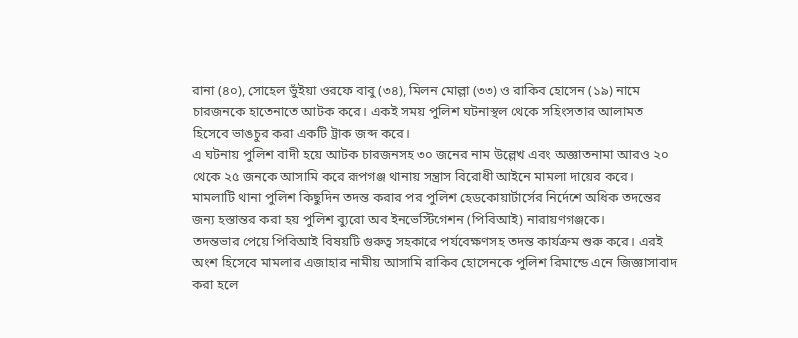রানা (৪০), সোহেল ভুঁইয়া ওরফে বাবু (৩৪), মিলন মোল্লা (৩৩) ও রাকিব হোসেন (১৯) নামে চারজনকে হাতেনাতে আটক করে। একই সময় পুলিশ ঘটনাস্থল থেকে সহিংসতার আলামত হিসেবে ভাঙচুর করা একটি ট্রাক জব্দ করে।
এ ঘটনায় পুলিশ বাদী হয়ে আটক চারজনসহ ৩০ জনের নাম উল্লেখ এবং অজ্ঞাতনামা আরও ২০ থেকে ২৫ জনকে আসামি করে রূপগঞ্জ থানায় সন্ত্রাস বিরোধী আইনে মামলা দায়ের করে। মামলাটি থানা পুলিশ কিছুদিন তদন্ত করার পর পুলিশ হেডকোয়ার্টার্সের নির্দেশে অধিক তদন্তের জন্য হস্তান্তর করা হয় পুলিশ ব্যুরো অব ইনভেস্টিগেশন (পিবিআই) নারায়ণগঞ্জকে।
তদন্তভার পেয়ে পিবিআই বিষয়টি গুরুত্ব সহকারে পর্যবেক্ষণসহ তদন্ত কার্যক্রম শুরু করে। এরই অংশ হিসেবে মামলার এজাহার নামীয় আসামি রাকিব হোসেনকে পুলিশ রিমান্ডে এনে জিজ্ঞাসাবাদ করা হলে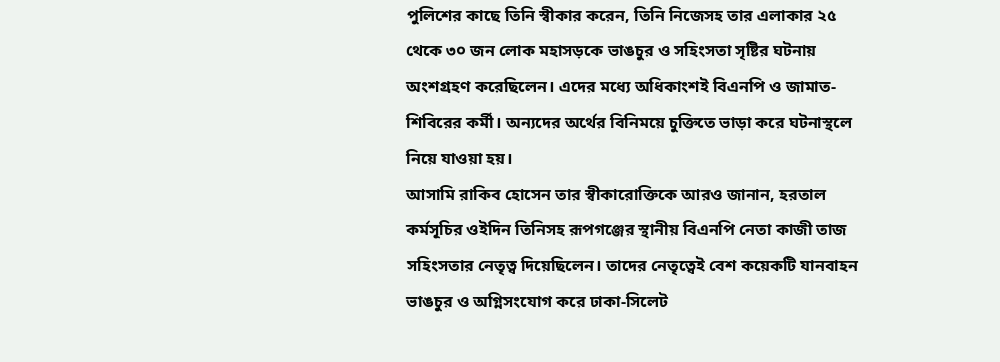পুলিশের কাছে তিনি স্বীকার করেন, তিনি নিজেসহ তার এলাকার ২৫ থেকে ৩০ জন লোক মহাসড়কে ভাঙচুর ও সহিংসতা সৃষ্টির ঘটনায় অংশগ্রহণ করেছিলেন। এদের মধ্যে অধিকাংশই বিএনপি ও জামাত-শিবিরের কর্মী। অন্যদের অর্থের বিনিময়ে চুক্তিতে ভাড়া করে ঘটনাস্থলে নিয়ে যাওয়া হয়।
আসামি রাকিব হোসেন তার স্বীকারোক্তিকে আরও জানান, হরতাল কর্মসূচির ওইদিন তিনিসহ রূপগঞ্জের স্থানীয় বিএনপি নেতা কাজী তাজ সহিংসতার নেতৃত্ব দিয়েছিলেন। তাদের নেতৃত্বেই বেশ কয়েকটি যানবাহন ভাঙচুর ও অগ্নিসংযোগ করে ঢাকা-সিলেট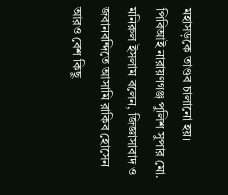মহাসড়কে তাণ্ডব চালানো হয়।
পিবিআই নারায়ণগঞ্জ পুলিশ সুপার মো. মনিরুল ইসলাম বলেন, জিজ্ঞাসাবাদ ও জবানবন্দিতে আসামি রাকিব হোসেন আরও বেশ কিছু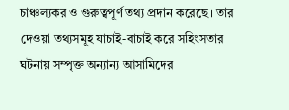চাঞ্চল্যকর ও গুরুত্বপূর্ণ তথ্য প্রদান করেছে। তার দেওয়া তথ্যসমূহ যাচাই-বাচাই করে সহিংসতার ঘটনায় সম্পৃক্ত অন্যান্য আসামিদের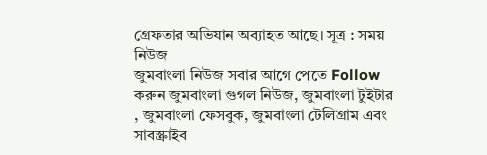গ্রেফতার অভিযান অব্যাহত আছে। সূত্র : সময় নিউজ
জুমবাংলা নিউজ সবার আগে পেতে Follow করুন জুমবাংলা গুগল নিউজ, জুমবাংলা টুইটার , জুমবাংলা ফেসবুক, জুমবাংলা টেলিগ্রাম এবং সাবস্ক্রাইব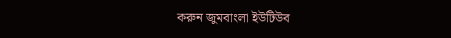করুন জুমবাংলা ইউটিউব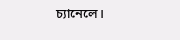চ্যানেলে।